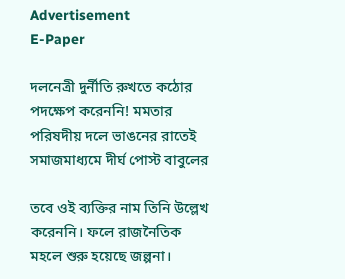Advertisement
E-Paper

দলনেত্রী দুর্নীতি রুখতে কঠোর পদক্ষেপ করেননি! মমতার পরিষদীয় দলে ভাঙনের রাতেই সমাজমাধ্যমে দীর্ঘ পোস্ট বাবুলের

তবে ওই ব্যক্তির নাম তিনি উল্লেখ করেননি। ফলে রাজনৈতিক মহলে শুরু হয়েছে জল্পনা।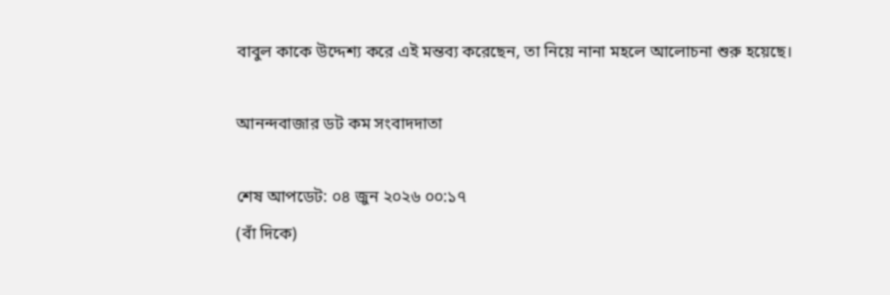বাবুল কাকে উদ্দেশ্য করে এই মন্তব্য করেছেন, তা নিয়ে নানা মহলে আলোচনা শুরু হয়েছে।

আনন্দবাজার ডট কম সংবাদদাতা

শেষ আপডেট: ০৪ জুন ২০২৬ ০০:১৭
(বাঁ দিকে)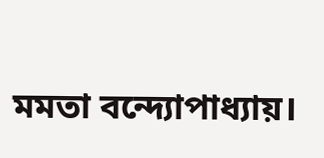মমতা বন্দ্যোপাধ্যায়।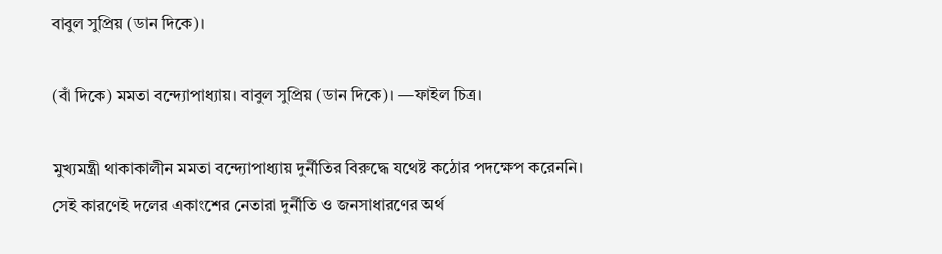বাবুল সুপ্রিয় (ডান দিকে)।

(বাঁ দিকে) মমতা বন্দ্যোপাধ্যায়। বাবুল সুপ্রিয় (ডান দিকে)। —ফাইল চিত্র।

মুখ্যমন্ত্রী থাকাকালীন মমতা বন্দ্যোপাধ্যায় দুর্নীতির বিরুদ্ধে যথেষ্ট কঠোর পদক্ষেপ করেননি। সেই কারণেই দলের একাংশের নেতারা দুর্নীতি ও জনসাধারণের অর্থ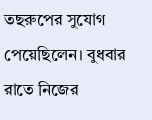তছরুপের সুযোগ পেয়েছিলেন। বুধবার রাতে নিজের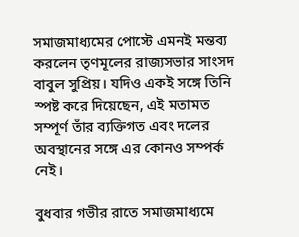সমাজমাধ্যমের পোস্টে এমনই মন্তব্য করলেন তৃণমূলের রাজ্যসভার সাংসদ বাবুল সুপ্রিয়। যদিও একই সঙ্গে তিনি স্পষ্ট করে দিয়েছেন, এই মতামত সম্পূর্ণ তাঁর ব্যক্তিগত এবং দলের অবস্থানের সঙ্গে এর কোনও সম্পর্ক নেই।

বুধবার গভীর রাতে সমাজমাধ্যমে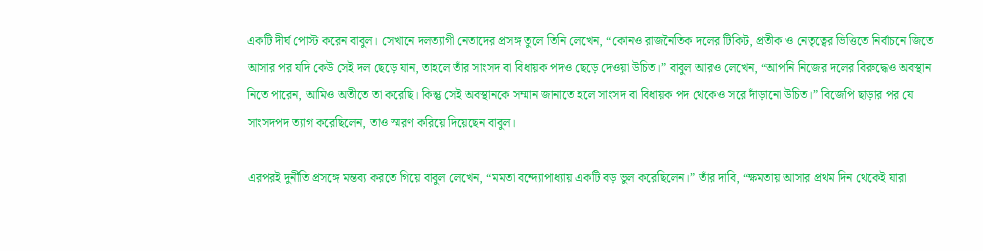একটি দীর্ঘ পোস্ট করেন বাবুল। সেখানে দলত্যাগী নেতাদের প্রসঙ্গ তুলে তিনি লেখেন, “কোনও রাজনৈতিক দলের টিকিট, প্রতীক ও নেতৃত্বের ভিত্তিতে নির্বাচনে জিতে আসার পর যদি কেউ সেই দল ছেড়ে যান, তাহলে তাঁর সাংসদ বা বিধায়ক পদও ছেড়ে দেওয়া উচিত।” বাবুল আরও লেখেন, “আপনি নিজের দলের বিরুদ্ধেও অবস্থান নিতে পারেন, আমিও অতীতে তা করেছি। কিন্তু সেই অবস্থানকে সম্মান জানাতে হলে সাংসদ বা বিধায়ক পদ থেকেও সরে দাঁড়ানো উচিত।” বিজেপি ছাড়ার পর যে সাংসদপদ ত্যাগ করেছিলেন, তাও স্মরণ করিয়ে দিয়েছেন বাবুল।

এরপরই দুর্নীতি প্রসঙ্গে মন্তব্য করতে গিয়ে বাবুল লেখেন, “মমতা বন্দ্যোপাধ্যায় একটি বড় ভুল করেছিলেন।” তাঁর দাবি, “ক্ষমতায় আসার প্রথম দিন থেকেই যারা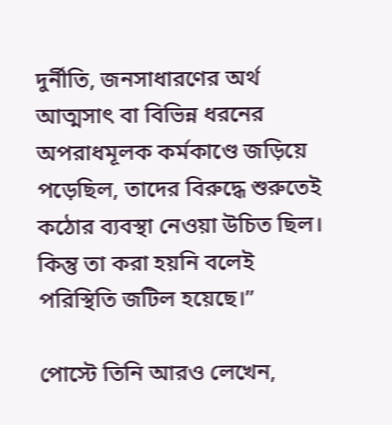দুর্নীতি, জনসাধারণের অর্থ আত্মসাৎ বা বিভিন্ন ধরনের অপরাধমূলক কর্মকাণ্ডে জড়িয়ে পড়েছিল, তাদের বিরুদ্ধে শুরুতেই কঠোর ব্যবস্থা নেওয়া উচিত ছিল। কিন্তু তা করা হয়নি বলেই পরিস্থিতি জটিল হয়েছে।”

পোস্টে তিনি আরও লেখেন,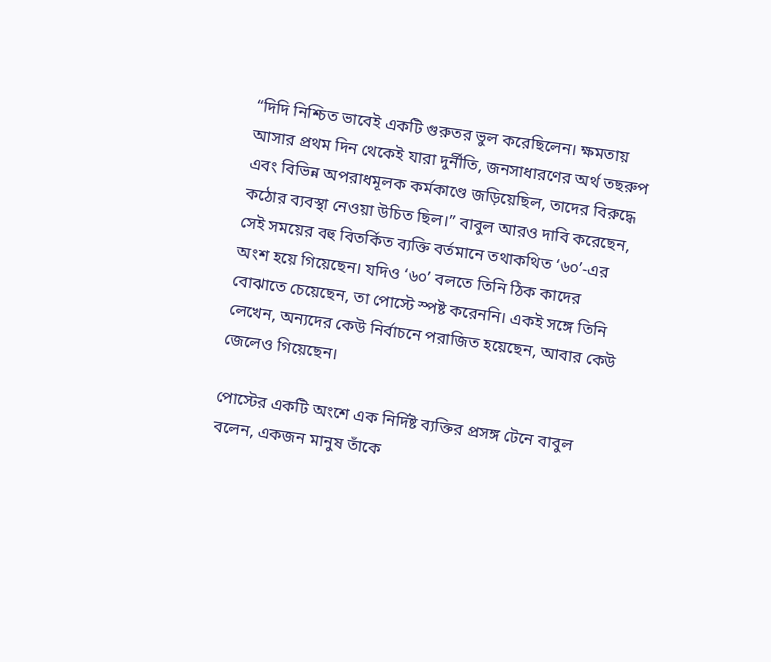“দিদি নিশ্চিত ভাবেই একটি গুরুতর ভুল করেছিলেন। ক্ষমতায় আসার প্রথম দিন থেকেই যারা দুর্নীতি, জনসাধারণের অর্থ তছরুপ এবং বিভিন্ন অপরাধমূলক কর্মকাণ্ডে জড়িয়েছিল, তাদের বিরুদ্ধে কঠোর ব্যবস্থা নেওয়া উচিত ছিল।” বাবুল আরও দাবি করেছেন, সেই সময়ের বহু বিতর্কিত ব্যক্তি বর্তমানে তথাকথিত ‘৬০’-এর অংশ হয়ে গিয়েছেন। যদিও ‘৬০’ বলতে তিনি ঠিক কাদের বোঝাতে চেয়েছেন, তা পোস্টে স্পষ্ট করেননি। একই সঙ্গে তিনি লেখেন, অন্যদের কেউ নির্বাচনে পরাজিত হয়েছেন, আবার কেউ জেলেও গিয়েছেন।

পোস্টের একটি অংশে এক নির্দিষ্ট ব্যক্তির প্রসঙ্গ টেনে বাবুল বলেন, একজন মানুষ তাঁকে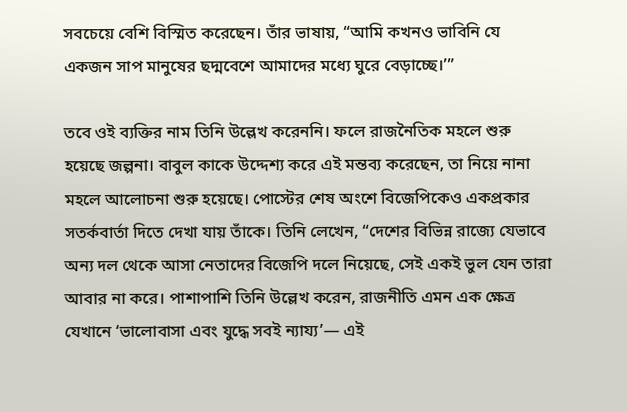সবচেয়ে বেশি বিস্মিত করেছেন। তাঁর ভাষায়, “আমি কখনও ভাবিনি যে একজন সাপ মানুষের ছদ্মবেশে আমাদের মধ্যে ঘুরে বেড়াচ্ছে।’”

তবে ওই ব্যক্তির নাম তিনি উল্লেখ করেননি। ফলে রাজনৈতিক মহলে শুরু হয়েছে জল্পনা। বাবুল কাকে উদ্দেশ্য করে এই মন্তব্য করেছেন, তা নিয়ে নানা মহলে আলোচনা শুরু হয়েছে। পোস্টের শেষ অংশে বিজেপিকেও একপ্রকার সতর্কবার্তা দিতে দেখা যায় তাঁকে। তিনি লেখেন, “দেশের বিভিন্ন রাজ্যে যেভাবে অন্য দল থেকে আসা নেতাদের বিজেপি দলে নিয়েছে, সেই একই ভুল যেন তারা আবার না করে। পাশাপাশি তিনি উল্লেখ করেন, রাজনীতি এমন এক ক্ষেত্র যেখানে ‘ভালোবাসা এবং যুদ্ধে সবই ন্যায্য’— এই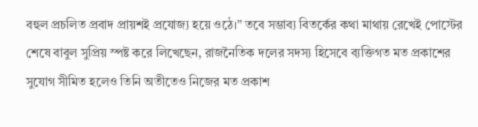বহুল প্রচলিত প্রবাদ প্রায়শই প্রযোজ্য হয়ে ওঠে।” তবে সম্ভাব্য বিতর্কের কথা মাথায় রেখেই পোস্টের শেষে বাবুল সুপ্রিয় স্পষ্ট করে লিখেছেন, রাজনৈতিক দলের সদস্য হিসেবে ব্যক্তিগত মত প্রকাশের সুযোগ সীমিত হলেও তিনি অতীতেও নিজের মত প্রকাশ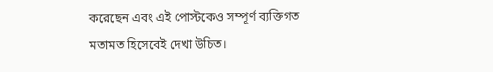করেছেন এবং এই পোস্টকেও সম্পূর্ণ ব্যক্তিগত মতামত হিসেবেই দেখা উচিত।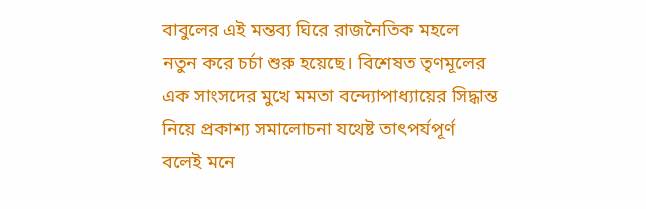বাবুলের এই মন্তব্য ঘিরে রাজনৈতিক মহলে নতুন করে চর্চা শুরু হয়েছে। বিশেষত তৃণমূলের এক সাংসদের মুখে মমতা বন্দ্যোপাধ্যায়ের সিদ্ধান্ত নিয়ে প্রকাশ্য সমালোচনা যথেষ্ট তাৎপর্যপূর্ণ বলেই মনে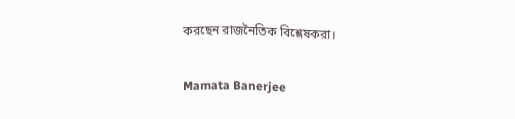করছেন রাজনৈতিক বিশ্লেষকরা।

Mamata Banerjee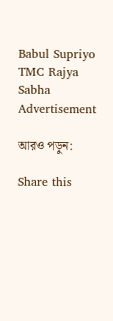Babul Supriyo TMC Rajya Sabha
Advertisement

আরও পড়ুন:

Share this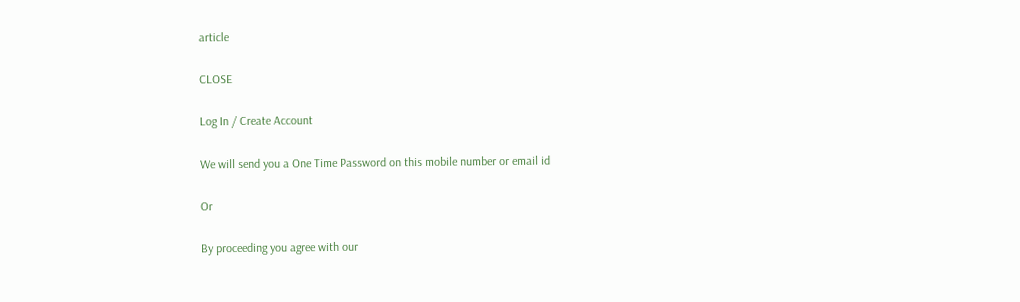article

CLOSE

Log In / Create Account

We will send you a One Time Password on this mobile number or email id

Or

By proceeding you agree with our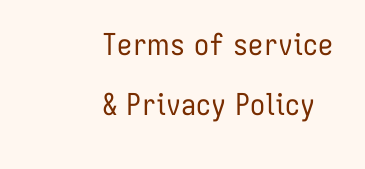Terms of service & Privacy Policy